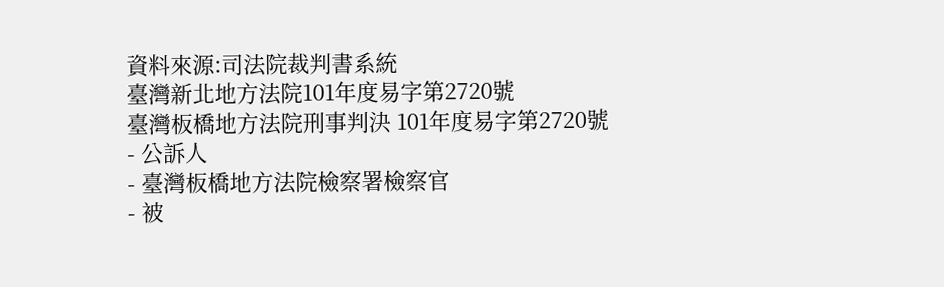資料來源:司法院裁判書系統
臺灣新北地方法院101年度易字第2720號
臺灣板橋地方法院刑事判決 101年度易字第2720號
- 公訴人
- 臺灣板橋地方法院檢察署檢察官
- 被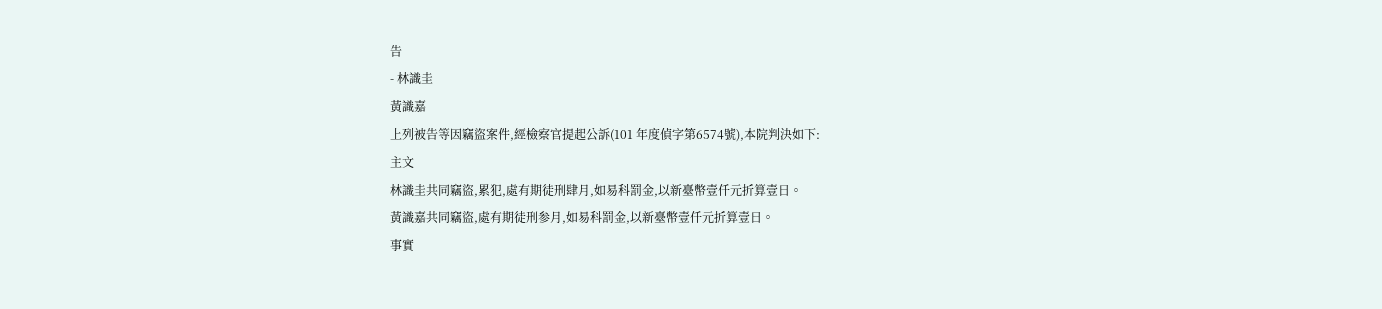告
- 林識圭
黃識嘉
上列被告等因竊盜案件,經檢察官提起公訴(101 年度偵字第6574號),本院判決如下:
主文
林識圭共同竊盜,累犯,處有期徒刑肆月,如易科罰金,以新臺幣壹仟元折算壹日。
黃識嘉共同竊盜,處有期徒刑参月,如易科罰金,以新臺幣壹仟元折算壹日。
事實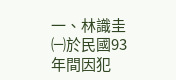一、林識圭㈠於民國93年間因犯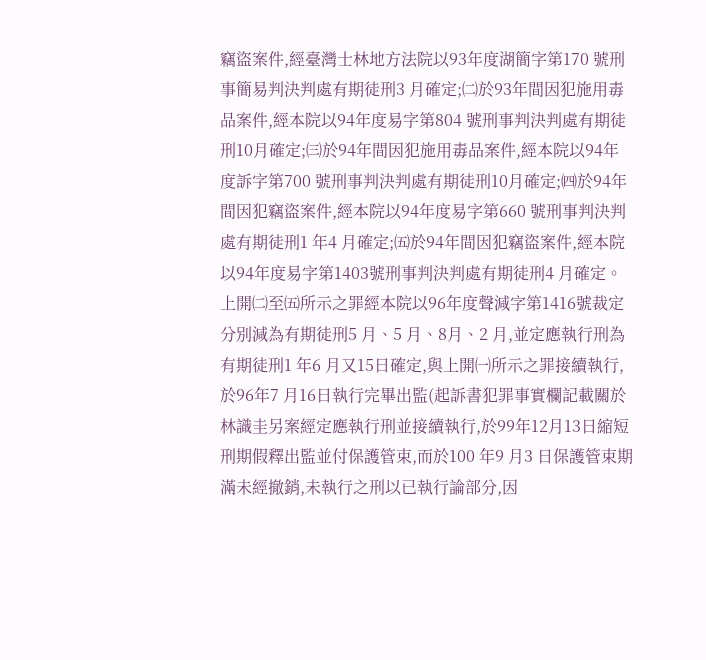竊盜案件,經臺灣士林地方法院以93年度湖簡字第170 號刑事簡易判決判處有期徒刑3 月確定;㈡於93年間因犯施用毒品案件,經本院以94年度易字第804 號刑事判決判處有期徒刑10月確定;㈢於94年間因犯施用毒品案件,經本院以94年度訴字第700 號刑事判決判處有期徒刑10月確定;㈣於94年間因犯竊盜案件,經本院以94年度易字第660 號刑事判決判處有期徒刑1 年4 月確定;㈤於94年間因犯竊盜案件,經本院以94年度易字第1403號刑事判決判處有期徒刑4 月確定。上開㈡至㈤所示之罪經本院以96年度聲減字第1416號裁定分別減為有期徒刑5 月、5 月、8月、2 月,並定應執行刑為有期徒刑1 年6 月又15日確定,與上開㈠所示之罪接續執行,於96年7 月16日執行完畢出監(起訴書犯罪事實欄記載關於林識圭另案經定應執行刑並接續執行,於99年12月13日縮短刑期假釋出監並付保護管束,而於100 年9 月3 日保護管束期滿未經撤銷,未執行之刑以已執行論部分,因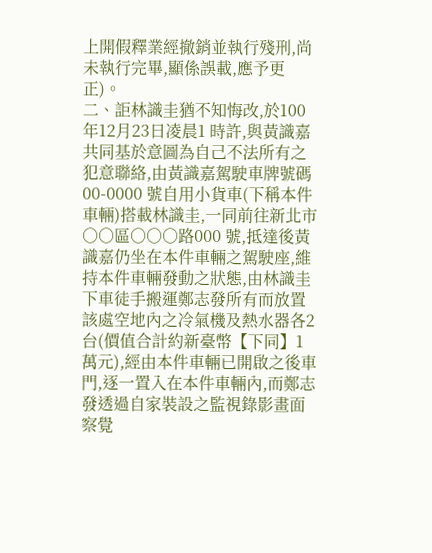上開假釋業經撤銷並執行殘刑,尚未執行完畢,顯係誤載,應予更正)。
二、詎林識圭猶不知悔改,於100 年12月23日凌晨1 時許,與黃識嘉共同基於意圖為自己不法所有之犯意聯絡,由黃識嘉駕駛車牌號碼00-0000 號自用小貨車(下稱本件車輛)搭載林識圭,一同前往新北市○○區○○○路000 號,抵達後黃識嘉仍坐在本件車輛之駕駛座,維持本件車輛發動之狀態,由林識圭下車徒手搬運鄭志發所有而放置該處空地內之冷氣機及熱水器各2 台(價值合計約新臺幣【下同】1 萬元),經由本件車輛已開啟之後車門,逐一置入在本件車輛內,而鄭志發透過自家裝設之監視錄影畫面察覺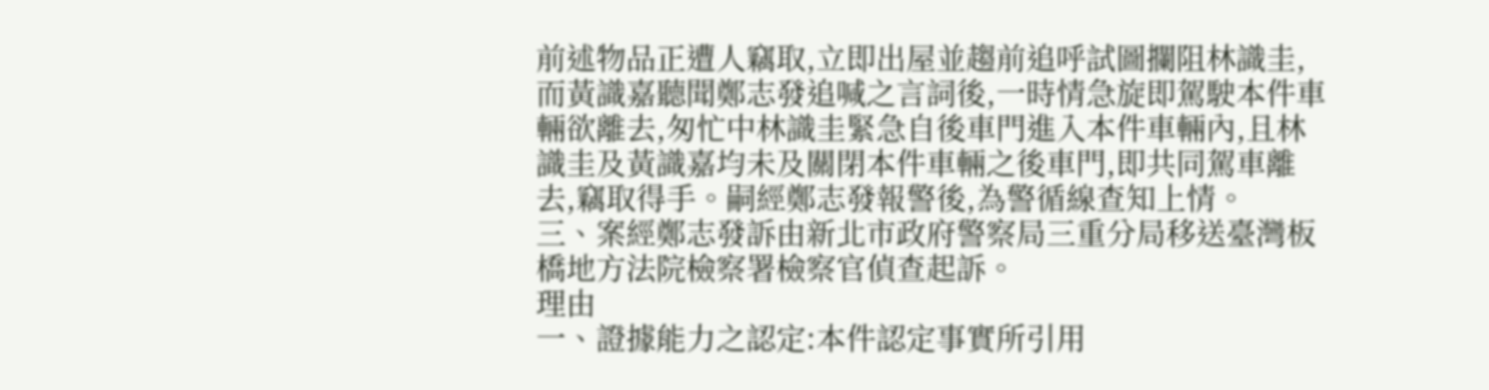前述物品正遭人竊取,立即出屋並趨前追呼試圖攔阻林識圭,而黃識嘉聽聞鄭志發追喊之言詞後,一時情急旋即駕駛本件車輛欲離去,匆忙中林識圭緊急自後車門進入本件車輛內,且林識圭及黃識嘉均未及關閉本件車輛之後車門,即共同駕車離去,竊取得手。嗣經鄭志發報警後,為警循線查知上情。
三、案經鄭志發訴由新北市政府警察局三重分局移送臺灣板橋地方法院檢察署檢察官偵查起訴。
理由
一、證據能力之認定:本件認定事實所引用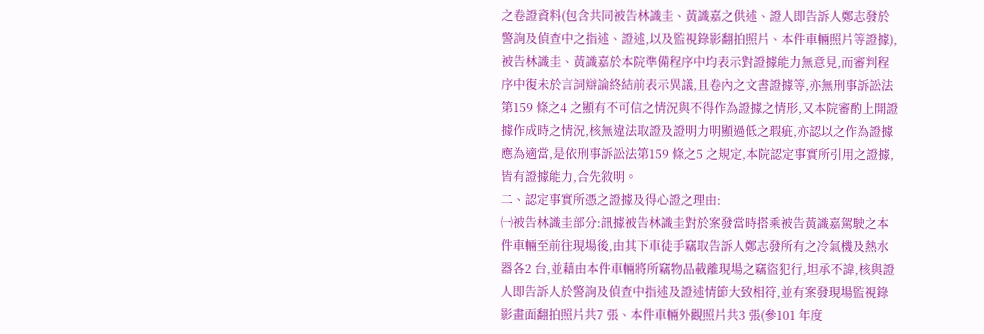之卷證資料(包含共同被告林識圭、黃識嘉之供述、證人即告訴人鄭志發於警詢及偵查中之指述、證述,以及監視錄影翻拍照片、本件車輛照片等證據),被告林識圭、黃識嘉於本院準備程序中均表示對證據能力無意見,而審判程序中復未於言詞辯論終結前表示異議,且卷內之文書證據等,亦無刑事訴訟法第159 條之4 之顯有不可信之情況與不得作為證據之情形,又本院審酌上開證據作成時之情況,核無違法取證及證明力明顯過低之瑕疵,亦認以之作為證據應為適當,是依刑事訴訟法第159 條之5 之規定,本院認定事實所引用之證據,皆有證據能力,合先敘明。
二、認定事實所憑之證據及得心證之理由:
㈠被告林識圭部分:訊據被告林識圭對於案發當時搭乘被告黃識嘉駕駛之本件車輛至前往現場後,由其下車徒手竊取告訴人鄭志發所有之冷氣機及熱水器各2 台,並藉由本件車輛將所竊物品載離現場之竊盜犯行,坦承不諱,核與證人即告訴人於警詢及偵查中指述及證述情節大致相符,並有案發現場監視錄影畫面翻拍照片共7 張、本件車輛外觀照片共3 張(參101 年度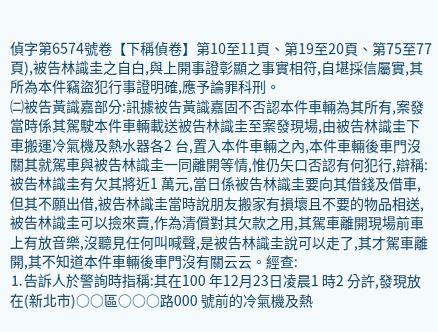偵字第6574號卷【下稱偵卷】第10至11頁、第19至20頁、第75至77頁),被告林識圭之自白,與上開事證彰顯之事實相符,自堪採信屬實,其所為本件竊盜犯行事證明確,應予論罪科刑。
㈡被告黃識嘉部分:訊據被告黃識嘉固不否認本件車輛為其所有,案發當時係其駕駛本件車輛載送被告林識圭至案發現場,由被告林識圭下車搬運冷氣機及熱水器各2 台,置入本件車輛之內,本件車輛後車門沒關其就駕車與被告林識圭一同離開等情,惟仍矢口否認有何犯行,辯稱:被告林識圭有欠其將近1 萬元,當日係被告林識圭要向其借錢及借車,但其不願出借,被告林識圭當時說朋友搬家有損壞且不要的物品相送,被告林識圭可以撿來賣,作為清償對其欠款之用,其駕車離開現場前車上有放音樂,沒聽見任何叫喊聲,是被告林識圭說可以走了,其才駕車離開,其不知道本件車輛後車門沒有關云云。經查:
⒈告訴人於警詢時指稱:其在100 年12月23日凌晨1 時2 分許,發現放在(新北市)○○區○○○路000 號前的冷氣機及熱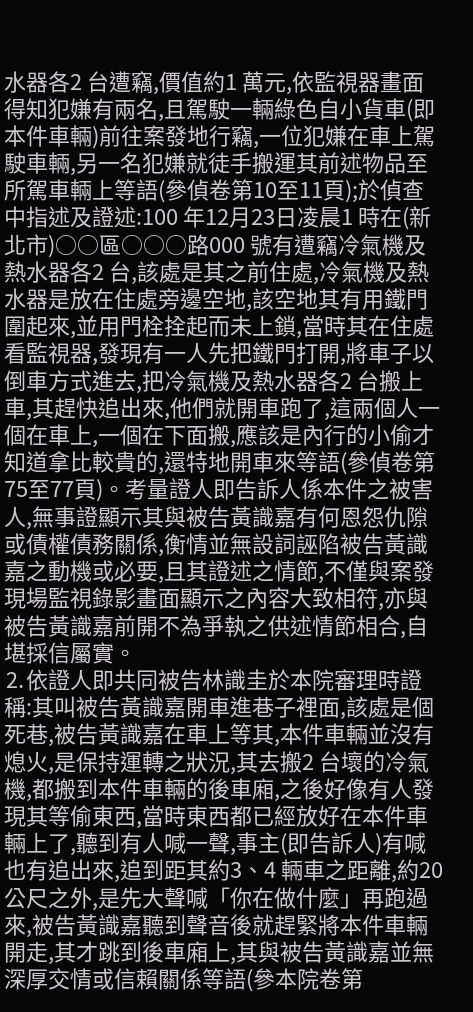水器各2 台遭竊,價值約1 萬元,依監視器畫面得知犯嫌有兩名,且駕駛一輛綠色自小貨車(即本件車輛)前往案發地行竊,一位犯嫌在車上駕駛車輛,另一名犯嫌就徒手搬運其前述物品至所駕車輛上等語(參偵卷第10至11頁);於偵查中指述及證述:100 年12月23日凌晨1 時在(新北市)○○區○○○路000 號有遭竊冷氣機及熱水器各2 台,該處是其之前住處,冷氣機及熱水器是放在住處旁邊空地,該空地其有用鐵門圍起來,並用門栓拴起而未上鎖,當時其在住處看監視器,發現有一人先把鐵門打開,將車子以倒車方式進去,把冷氣機及熱水器各2 台搬上車,其趕快追出來,他們就開車跑了,這兩個人一個在車上,一個在下面搬,應該是內行的小偷才知道拿比較貴的,還特地開車來等語(參偵卷第75至77頁)。考量證人即告訴人係本件之被害人,無事證顯示其與被告黃識嘉有何恩怨仇隙或債權債務關係,衡情並無設詞誣陷被告黃識嘉之動機或必要,且其證述之情節,不僅與案發現場監視錄影畫面顯示之內容大致相符,亦與被告黃識嘉前開不為爭執之供述情節相合,自堪採信屬實。
⒉依證人即共同被告林識圭於本院審理時證稱:其叫被告黃識嘉開車進巷子裡面,該處是個死巷,被告黃識嘉在車上等其,本件車輛並沒有熄火,是保持運轉之狀況,其去搬2 台壞的冷氣機,都搬到本件車輛的後車廂,之後好像有人發現其等偷東西,當時東西都已經放好在本件車輛上了,聽到有人喊一聲,事主(即告訴人)有喊也有追出來,追到距其約3、4 輛車之距離,約20公尺之外,是先大聲喊「你在做什麼」再跑過來,被告黃識嘉聽到聲音後就趕緊將本件車輛開走,其才跳到後車廂上,其與被告黃識嘉並無深厚交情或信賴關係等語(參本院卷第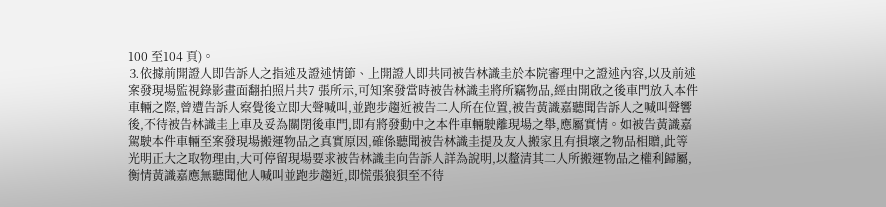100 至104 頁)。
⒊依據前開證人即告訴人之指述及證述情節、上開證人即共同被告林識圭於本院審理中之證述內容,以及前述案發現場監視錄影畫面翻拍照片共7 張所示,可知案發當時被告林識圭將所竊物品,經由開啟之後車門放入本件車輛之際,曾遭告訴人察覺後立即大聲喊叫,並跑步趨近被告二人所在位置,被告黃識嘉聽聞告訴人之喊叫聲響後,不待被告林識圭上車及妥為關閉後車門,即有將發動中之本件車輛駛離現場之舉,應屬實情。如被告黃識嘉駕駛本件車輛至案發現場搬運物品之真實原因,確係聽聞被告林識圭提及友人搬家且有損壞之物品相贈,此等光明正大之取物理由,大可停留現場要求被告林識圭向告訴人詳為說明,以釐清其二人所搬運物品之權利歸屬,衡情黃識嘉應無聽聞他人喊叫並跑步趨近,即慌張狼狽至不待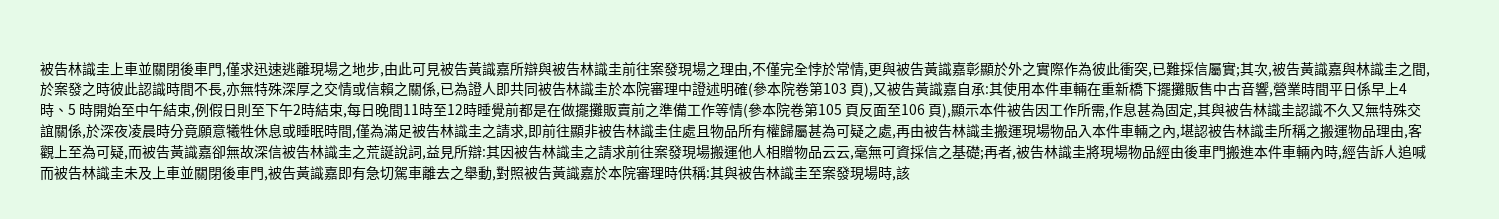被告林識圭上車並關閉後車門,僅求迅速逃離現場之地步,由此可見被告黃識嘉所辯與被告林識圭前往案發現場之理由,不僅完全悖於常情,更與被告黃識嘉彰顯於外之實際作為彼此衝突,已難採信屬實;其次,被告黃識嘉與林識圭之間,於案發之時彼此認識時間不長,亦無特殊深厚之交情或信賴之關係,已為證人即共同被告林識圭於本院審理中證述明確(參本院卷第103 頁),又被告黃識嘉自承:其使用本件車輛在重新橋下擺攤販售中古音響,營業時間平日係早上4 時、5 時開始至中午結束,例假日則至下午2時結束,每日晚間11時至12時睡覺前都是在做擺攤販賣前之準備工作等情(參本院卷第105 頁反面至106 頁),顯示本件被告因工作所需,作息甚為固定,其與被告林識圭認識不久又無特殊交誼關係,於深夜凌晨時分竟願意犧牲休息或睡眠時間,僅為滿足被告林識圭之請求,即前往顯非被告林識圭住處且物品所有權歸屬甚為可疑之處,再由被告林識圭搬運現場物品入本件車輛之內,堪認被告林識圭所稱之搬運物品理由,客觀上至為可疑,而被告黃識嘉卻無故深信被告林識圭之荒誕說詞,益見所辯:其因被告林識圭之請求前往案發現場搬運他人相贈物品云云,毫無可資採信之基礎;再者,被告林識圭將現場物品經由後車門搬進本件車輛內時,經告訴人追喊而被告林識圭未及上車並關閉後車門,被告黃識嘉即有急切駕車離去之舉動,對照被告黃識嘉於本院審理時供稱:其與被告林識圭至案發現場時,該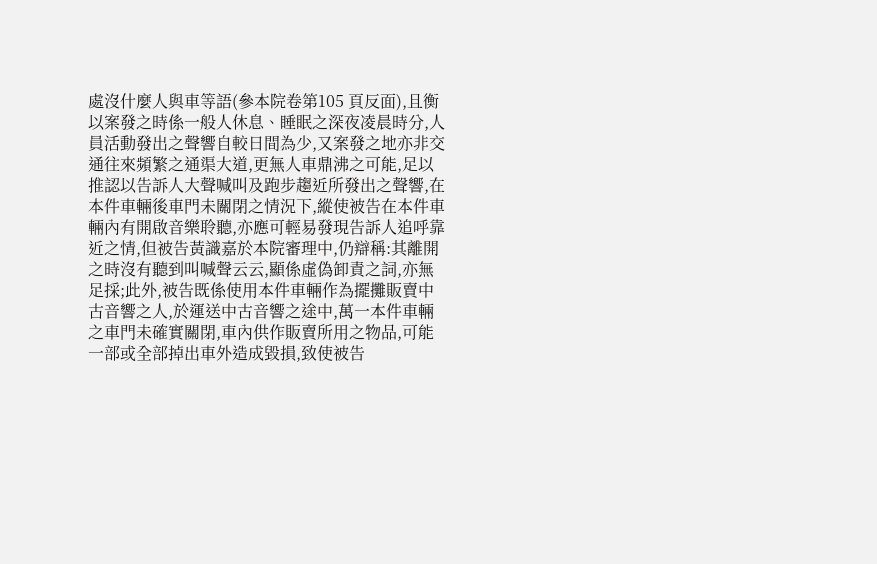處沒什麼人與車等語(參本院卷第105 頁反面),且衡以案發之時係一般人休息、睡眠之深夜凌晨時分,人員活動發出之聲響自較日間為少,又案發之地亦非交通往來頻繁之通渠大道,更無人車鼎沸之可能,足以推認以告訴人大聲喊叫及跑步趨近所發出之聲響,在本件車輛後車門未關閉之情況下,縱使被告在本件車輛內有開啟音樂聆聽,亦應可輕易發現告訴人追呼靠近之情,但被告黃識嘉於本院審理中,仍辯稱:其離開之時沒有聽到叫喊聲云云,顯係虛偽卸責之詞,亦無足採;此外,被告既係使用本件車輛作為擺攤販賣中古音響之人,於運送中古音響之途中,萬一本件車輛之車門未確實關閉,車內供作販賣所用之物品,可能一部或全部掉出車外造成毀損,致使被告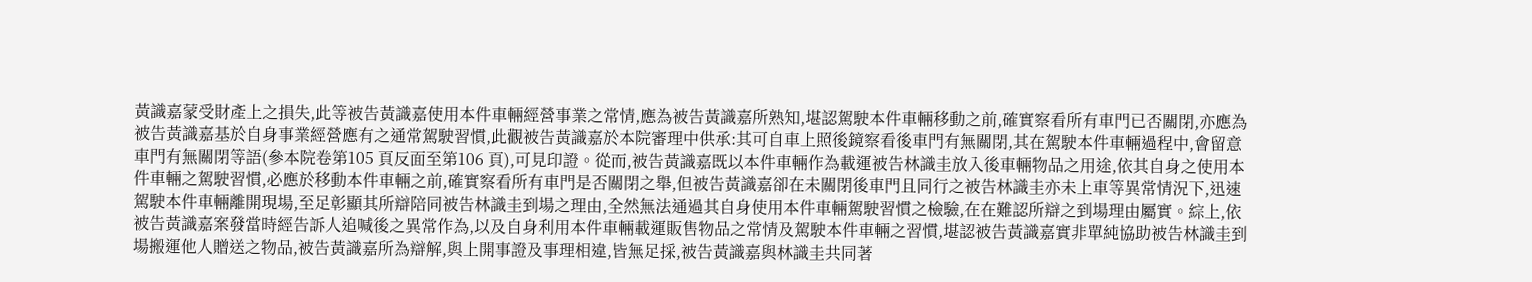黃識嘉蒙受財產上之損失,此等被告黃識嘉使用本件車輛經營事業之常情,應為被告黃識嘉所熟知,堪認駕駛本件車輛移動之前,確實察看所有車門已否關閉,亦應為被告黃識嘉基於自身事業經營應有之通常駕駛習慣,此觀被告黃識嘉於本院審理中供承:其可自車上照後鏡察看後車門有無關閉,其在駕駛本件車輛過程中,會留意車門有無關閉等語(參本院卷第105 頁反面至第106 頁),可見印證。從而,被告黃識嘉既以本件車輛作為載運被告林識圭放入後車輛物品之用途,依其自身之使用本件車輛之駕駛習慣,必應於移動本件車輛之前,確實察看所有車門是否關閉之舉,但被告黃識嘉卻在未關閉後車門且同行之被告林識圭亦未上車等異常情況下,迅速駕駛本件車輛離開現場,至足彰顯其所辯陪同被告林識圭到場之理由,全然無法通過其自身使用本件車輛駕駛習慣之檢驗,在在難認所辯之到場理由屬實。綜上,依被告黃識嘉案發當時經告訴人追喊後之異常作為,以及自身利用本件車輛載運販售物品之常情及駕駛本件車輛之習慣,堪認被告黃識嘉實非單純協助被告林識圭到場搬運他人贈送之物品,被告黃識嘉所為辯解,與上開事證及事理相違,皆無足採,被告黃識嘉與林識圭共同著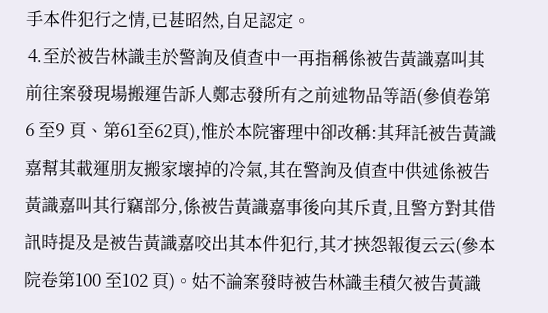手本件犯行之情,已甚昭然,自足認定。
⒋至於被告林識圭於警詢及偵查中一再指稱係被告黃識嘉叫其前往案發現場搬運告訴人鄭志發所有之前述物品等語(參偵卷第6 至9 頁、第61至62頁),惟於本院審理中卻改稱:其拜託被告黃識嘉幫其載運朋友搬家壞掉的冷氣,其在警詢及偵查中供述係被告黃識嘉叫其行竊部分,係被告黃識嘉事後向其斥責,且警方對其借訊時提及是被告黃識嘉咬出其本件犯行,其才挾怨報復云云(參本院卷第100 至102 頁)。姑不論案發時被告林識圭積欠被告黃識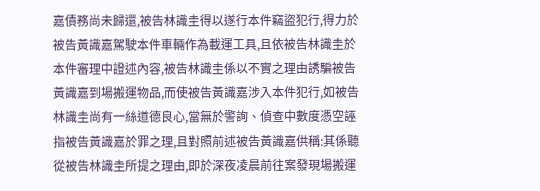嘉債務尚未歸還,被告林識圭得以遂行本件竊盜犯行,得力於被告黃識嘉駕駛本件車輛作為載運工具,且依被告林識圭於本件審理中證述內容,被告林識圭係以不實之理由誘騙被告黃識嘉到場搬運物品,而使被告黃識嘉涉入本件犯行,如被告林識圭尚有一絲道德良心,當無於警詢、偵查中數度憑空誣指被告黃識嘉於罪之理,且對照前述被告黃識嘉供稱:其係聽從被告林識圭所提之理由,即於深夜凌晨前往案發現場搬運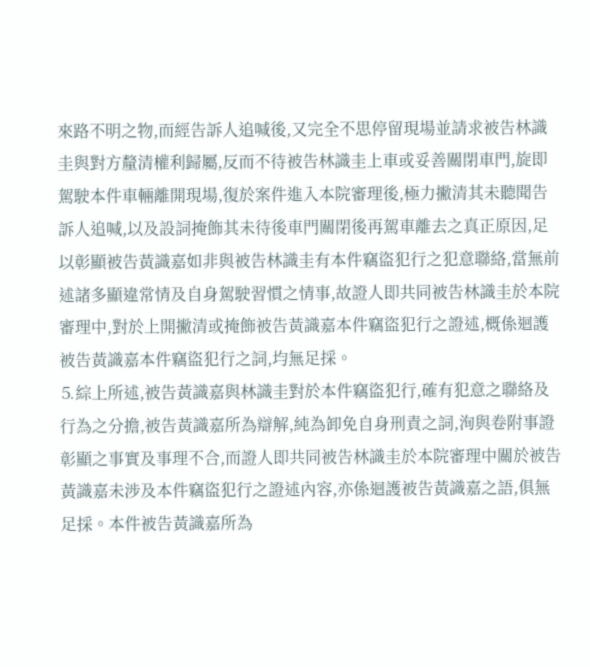來路不明之物,而經告訴人追喊後,又完全不思停留現場並請求被告林識圭與對方釐清權利歸屬,反而不待被告林識圭上車或妥善關閉車門,旋即駕駛本件車輛離開現場,復於案件進入本院審理後,極力撇清其未聽聞告訴人追喊,以及設詞掩飾其未待後車門關閉後再駕車離去之真正原因,足以彰顯被告黃識嘉如非與被告林識圭有本件竊盜犯行之犯意聯絡,當無前述諸多顯違常情及自身駕駛習慣之情事,故證人即共同被告林識圭於本院審理中,對於上開撇清或掩飾被告黃識嘉本件竊盜犯行之證述,概係迴護被告黃識嘉本件竊盜犯行之詞,均無足採。
⒌綜上所述,被告黃識嘉與林識圭對於本件竊盜犯行,確有犯意之聯絡及行為之分擔,被告黃識嘉所為辯解,純為卸免自身刑責之詞,洵與卷附事證彰顯之事實及事理不合,而證人即共同被告林識圭於本院審理中關於被告黃識嘉未涉及本件竊盜犯行之證述內容,亦係迴護被告黃識嘉之語,俱無足採。本件被告黃識嘉所為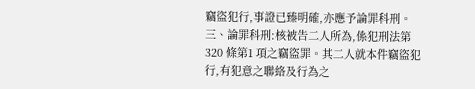竊盜犯行,事證已臻明確,亦應予論罪科刑。
三、論罪科刑:核被告二人所為,係犯刑法第320 條第1 項之竊盜罪。其二人就本件竊盜犯行,有犯意之聯絡及行為之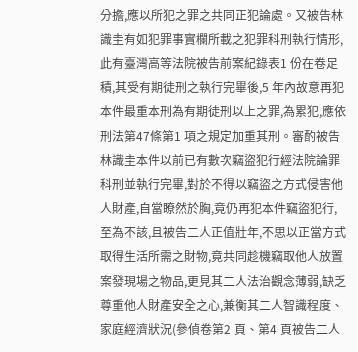分擔,應以所犯之罪之共同正犯論處。又被告林識圭有如犯罪事實欄所載之犯罪科刑執行情形,此有臺灣高等法院被告前案紀錄表1 份在卷足積,其受有期徒刑之執行完畢後,5 年內故意再犯本件最重本刑為有期徒刑以上之罪,為累犯,應依刑法第47條第1 項之規定加重其刑。審酌被告林識圭本件以前已有數次竊盜犯行經法院論罪科刑並執行完畢,對於不得以竊盜之方式侵害他人財產,自當瞭然於胸,竟仍再犯本件竊盜犯行,至為不該,且被告二人正值壯年,不思以正當方式取得生活所需之財物,竟共同趁機竊取他人放置案發現場之物品,更見其二人法治觀念薄弱,缺乏尊重他人財產安全之心,兼衡其二人智識程度、家庭經濟狀況(參偵卷第2 頁、第4 頁被告二人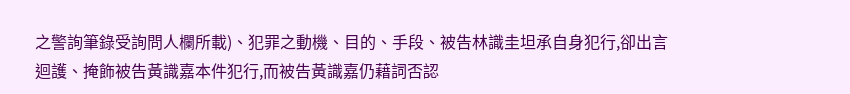之警詢筆錄受詢問人欄所載)、犯罪之動機、目的、手段、被告林識圭坦承自身犯行,卻出言迴護、掩飾被告黃識嘉本件犯行,而被告黃識嘉仍藉詞否認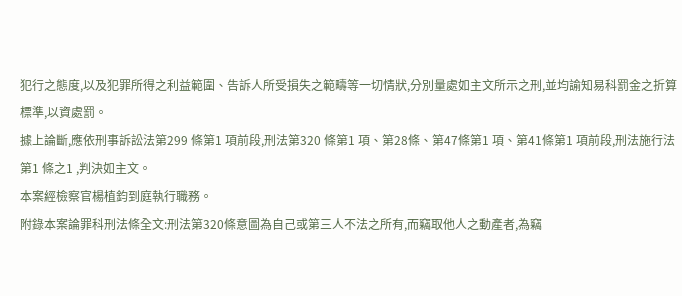犯行之態度,以及犯罪所得之利益範圍、告訴人所受損失之範疇等一切情狀,分別量處如主文所示之刑,並均諭知易科罰金之折算標準,以資處罰。
據上論斷,應依刑事訴訟法第299 條第1 項前段,刑法第320 條第1 項、第28條、第47條第1 項、第41條第1 項前段,刑法施行法第1 條之1 ,判決如主文。
本案經檢察官楊植鈞到庭執行職務。
附錄本案論罪科刑法條全文:刑法第320條意圖為自己或第三人不法之所有,而竊取他人之動產者,為竊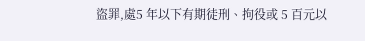盜罪,處5 年以下有期徒刑、拘役或 5 百元以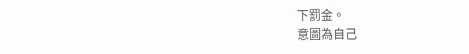下罰金。
意圖為自己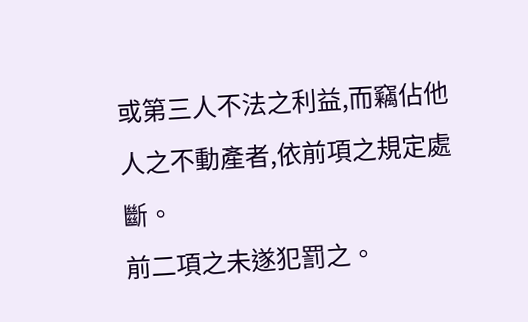或第三人不法之利益,而竊佔他人之不動產者,依前項之規定處斷。
前二項之未遂犯罰之。